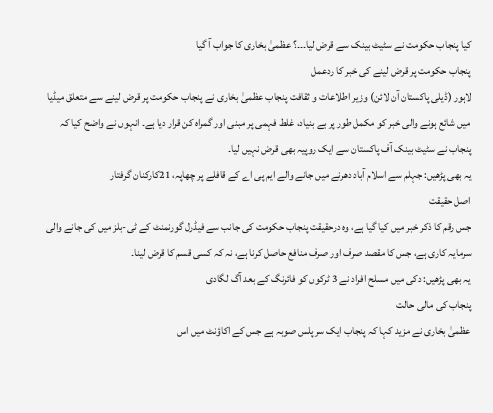کیا پنجاب حکومت نے سٹیٹ بینک سے قرض لیا۔۔۔؟ عظمیٰ بخاری کا جواب آ گیا
پنجاب حکومت پر قرض لینے کی خبر کا ردعمل
لاہور (ڈیلی پاکستان آن لائن) وزیر اطلاعات و ثقافت پنجاب عظمیٰ بخاری نے پنجاب حکومت پر قرض لینے سے متعلق میڈیا میں شائع ہونے والی خبر کو مکمل طور پر بے بنیاد، غلط فہمی پر مبنی اور گمراہ کن قرار دیا ہے۔ انہوں نے واضح کیا کہ پنجاب نے سٹیٹ بینک آف پاکستان سے ایک روپیہ بھی قرض نہیں لیا۔
یہ بھی پڑھیں: جہلم سے اسلام آباد دھرنے میں جانے والے ایم پی اے کے قافلے پر چھاپہ، 21کارکنان گرفتار
اصل حقیقت
جس رقم کا ذکر خبر میں کیا گیا ہے، وہ درحقیقت پنجاب حکومت کی جانب سے فیڈرل گورنمنٹ کے ٹی-بلز میں کی جانے والی سرمایہ کاری ہے، جس کا مقصد صرف اور صرف منافع حاصل کرنا ہے، نہ کہ کسی قسم کا قرض لینا۔
یہ بھی پڑھیں: دکی میں مسلح افراد نے 3 ٹرکوں کو فائرنگ کے بعد آگ لگادی
پنجاب کی مالی حالت
عظمیٰ بخاری نے مزید کہا کہ پنجاب ایک سرپلس صوبہ ہے جس کے اکاؤنٹ میں اس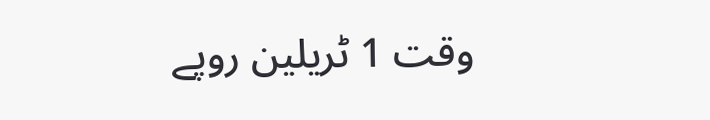وقت 1 ٹریلین روپے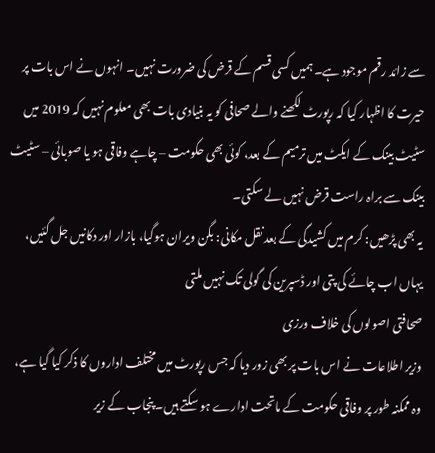سے زائد رقم موجود ہے۔ ہمیں کسی قسم کے قرض کی ضرورت نہیں۔ انہوں نے اس بات پر حیرت کا اظہار کیا کہ رپورٹ لکھنے والے صحافی کو یہ بنیادی بات بھی معلوم نہیں کہ 2019 میں سٹیٹ بینک کے ایکٹ میں ترمیم کے بعد، کوئی بھی حکومت – چاہے وفاقی ہو یا صوبائی – سٹیٹ بینک سے براہ راست قرض نہیں لے سکتی۔
یہ بھی پڑھیں: کرم میں کشیدگی کے بعد نقل مکانی: بگن ویران ہوگیا، بازار اور دکانیں جل گئیں، یہاں اب چائے کی پتی اور ڈسپرین کی گولی تک نہیں ملتی
صحافتی اصولوں کی خلاف ورزی
وزیر اطلاعات نے اس بات پر بھی زور دیا کہ جس رپورٹ میں مختلف اداروں کا ذکر کیا گیا ہے، وہ ممکنہ طور پر وفاقی حکومت کے ماتحت ادارے ہو سکتے ہیں۔ پنجاب کے زیر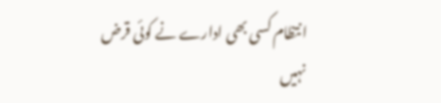انتظام کسی بھی ادارے نے کوئی قرض نہیں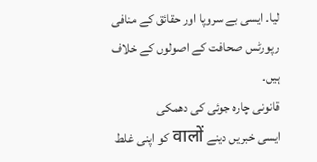لیا۔ ایسی بے سروپا اور حقائق کے منافی رپورٹس صحافت کے اصولوں کے خلاف ہیں۔
قانونی چارہ جوئی کی دھمکی
ایسی خبریں دینے वालों کو اپنی غلط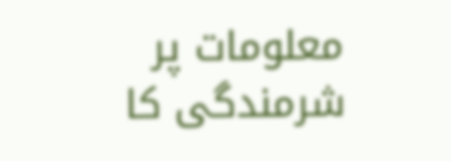معلومات پر شرمندگی کا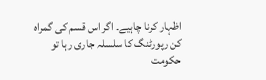اظہار کرنا چاہیے۔ اگر اس قسم کی گمراہ کن رپورٹنگ کا سلسلہ جاری رہا تو حکومت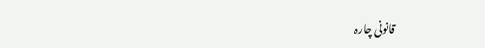قانونی چارہ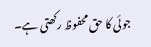جوئی کا حق محفوظ رکھتی ہے۔